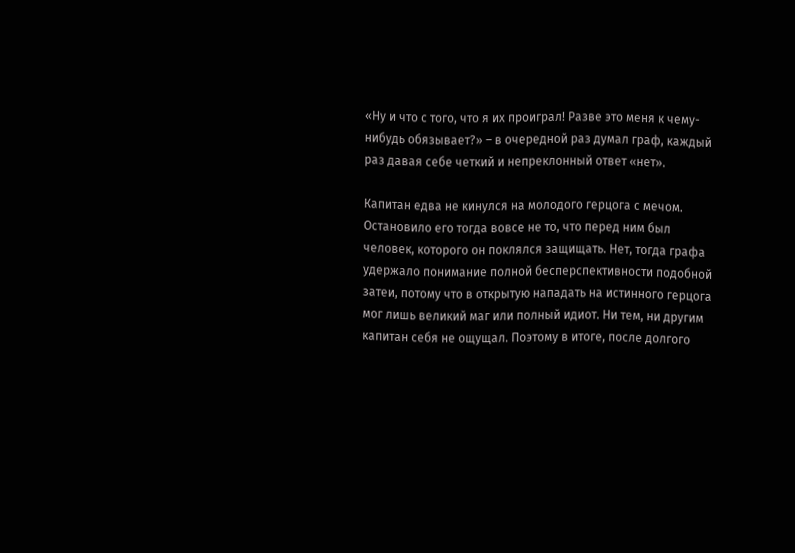«Ну и что с того, что я их проиграл! Разве это меня к чему-нибудь обязывает?» – в очередной раз думал граф, каждый раз давая себе четкий и непреклонный ответ «нет».

Капитан едва не кинулся на молодого герцога с мечом. Остановило его тогда вовсе не то, что перед ним был человек, которого он поклялся защищать. Нет, тогда графа удержало понимание полной бесперспективности подобной затеи, потому что в открытую нападать на истинного герцога мог лишь великий маг или полный идиот. Ни тем, ни другим капитан себя не ощущал. Поэтому в итоге, после долгого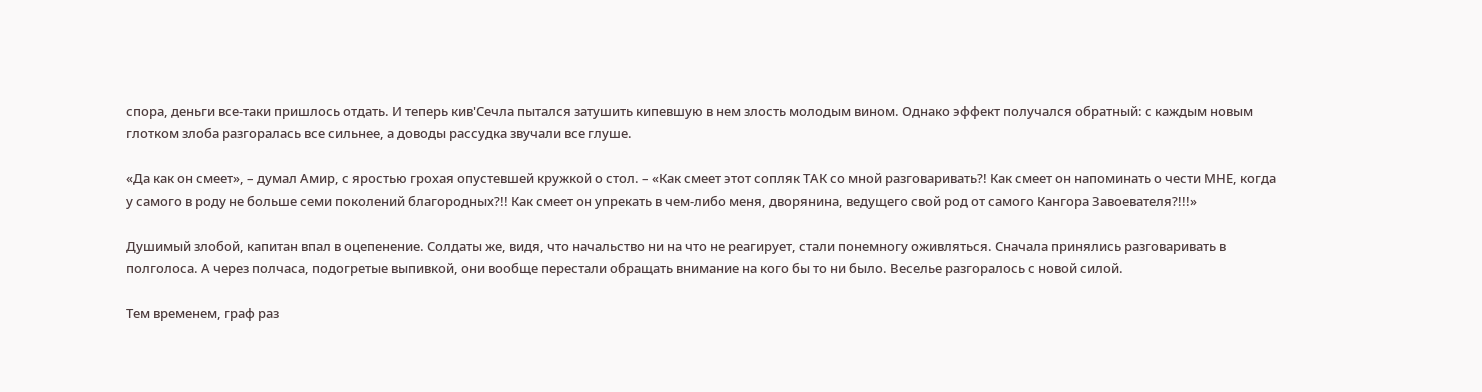спора, деньги все-таки пришлось отдать. И теперь кив'Сечла пытался затушить кипевшую в нем злость молодым вином. Однако эффект получался обратный: с каждым новым глотком злоба разгоралась все сильнее, а доводы рассудка звучали все глуше.

«Да как он смеет», – думал Амир, с яростью грохая опустевшей кружкой о стол. – «Как смеет этот сопляк ТАК со мной разговаривать?! Как смеет он напоминать о чести МНЕ, когда у самого в роду не больше семи поколений благородных?!! Как смеет он упрекать в чем-либо меня, дворянина, ведущего свой род от самого Кангора Завоевателя?!!!»

Душимый злобой, капитан впал в оцепенение. Солдаты же, видя, что начальство ни на что не реагирует, стали понемногу оживляться. Сначала принялись разговаривать в полголоса. А через полчаса, подогретые выпивкой, они вообще перестали обращать внимание на кого бы то ни было. Веселье разгоралось с новой силой.

Тем временем, граф раз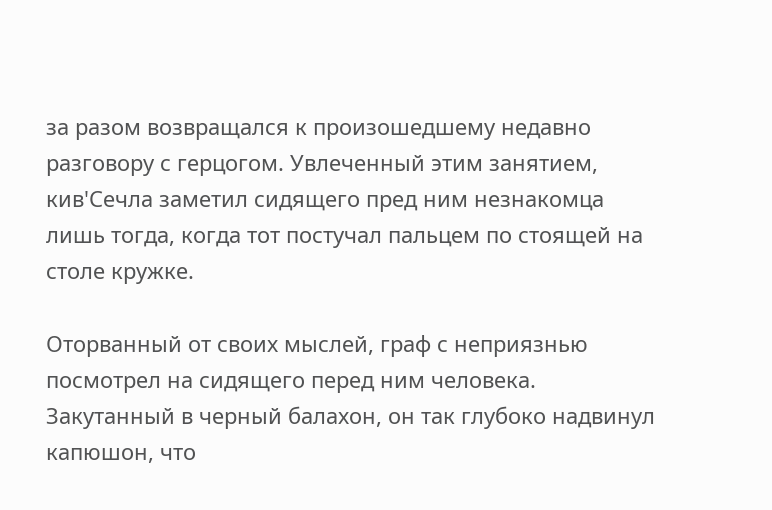за разом возвращался к произошедшему недавно разговору с герцогом. Увлеченный этим занятием, кив'Сечла заметил сидящего пред ним незнакомца лишь тогда, когда тот постучал пальцем по стоящей на столе кружке.

Оторванный от своих мыслей, граф с неприязнью посмотрел на сидящего перед ним человека. Закутанный в черный балахон, он так глубоко надвинул капюшон, что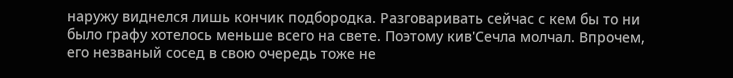наружу виднелся лишь кончик подбородка. Разговаривать сейчас с кем бы то ни было графу хотелось меньше всего на свете. Поэтому кив'Сечла молчал. Впрочем, его незваный сосед в свою очередь тоже не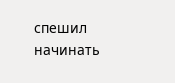спешил начинать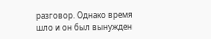разговор. Однако время шло и он был вынужден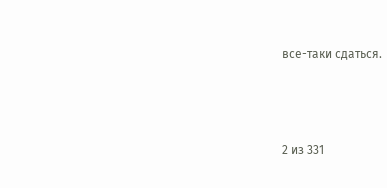все-таки сдаться.



2 из 331